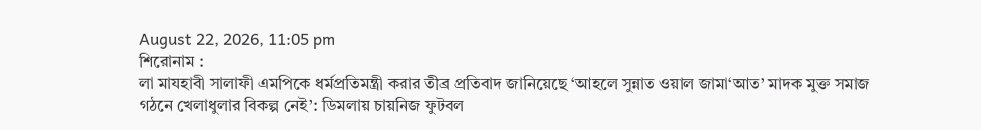August 22, 2026, 11:05 pm
শিরোনাম :
লা মাযহাবী সালাফী এমপিকে ধর্মপ্রতিমন্ত্রী করার তীব্র প্রতিবাদ জানিয়েছে ‘আহলে সুন্নাত ওয়াল জামা‘আত’ মাদক মুক্ত সমাজ গঠনে খেলাধুলার বিকল্প নেই’: ডিমলায় চায়নিজ ফুটবল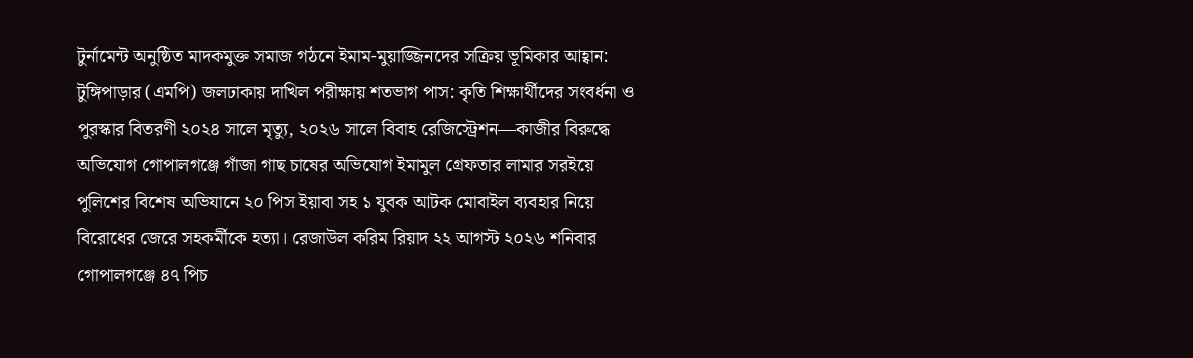টুর্নামেন্ট অনুষ্ঠিত মাদকমুক্ত সমাজ গঠনে ইমাম-মুয়াজ্জিনদের সক্রিয় ভূমিকার আহ্বান: টুঙ্গিপাড়ার (এমপি) জলঢাকায় দাখিল পরীক্ষায় শতভাগ পাস: কৃতি শিক্ষার্থীদের সংবর্ধনা ও পুরস্কার বিতরণী ২০২৪ সালে মৃত্যু, ২০২৬ সালে বিবাহ রেজিস্ট্রেশন—কাজীর বিরুদ্ধে অভিযোগ গোপালগঞ্জে গাঁজা গাছ চাষের অভিযোগ ইমামুল গ্রেফতার লামার সরইয়ে পুলিশের বিশেষ অভিযানে ২০ পিস ইয়াবা সহ ১ যুবক আটক মোবাইল ব্যবহার নিয়ে বিরোধের জেরে সহকর্মীকে হত্যা। রেজাউল করিম রিয়াদ ২২ আগস্ট ২০২৬ শনিবার গোপালগঞ্জে ৪৭ পিচ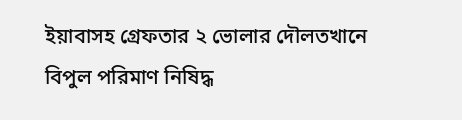ইয়াবাসহ গ্রেফতার ২ ভোলার দৌলতখানে বিপুল পরিমাণ নিষিদ্ধ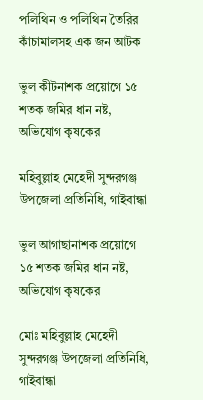পলিথিন ও পলিথিন তৈরির কাঁচামালসহ এক জন আটক

ভুল কীটনাশক প্রয়োগে ১৫ শতক জমির ধান নষ্ট, অভিযোগ কৃষকের

মহিবুল্লাহ মেহেদী সুন্দরগঞ্জ উপজেলা প্রতিনিধি, গাইবান্ধা

ভুল আগাছানাশক প্রয়োগে ১৫ শতক জমির ধান নষ্ট, অভিযোগ কৃষকের

মোঃ মহিবুল্লাহ মেহেদী
সুন্দরগঞ্জ উপজেলা প্রতিনিধি, গাইবান্ধা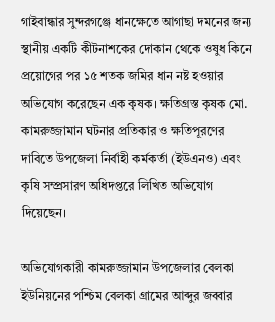গাইবান্ধার সুন্দরগঞ্জে ধানক্ষেতে আগাছা দমনের জন্য স্থানীয় একটি কীটনাশকের দোকান থেকে ওষুধ কিনে প্রয়োগের পর ১৫ শতক জমির ধান নষ্ট হওয়ার অভিযোগ করেছেন এক কৃষক। ক্ষতিগ্রস্ত কৃষক মো. কামরুজ্জামান ঘটনার প্রতিকার ও ক্ষতিপূরণের দাবিতে উপজেলা নির্বাহী কর্মকর্তা (ইউএনও) এবং কৃষি সম্প্রসারণ অধিদপ্তরে লিখিত অভিযোগ দিয়েছেন।

অভিযোগকারী কামরুজ্জামান উপজেলার বেলকা ইউনিয়নের পশ্চিম বেলকা গ্রামের আব্দুর জব্বার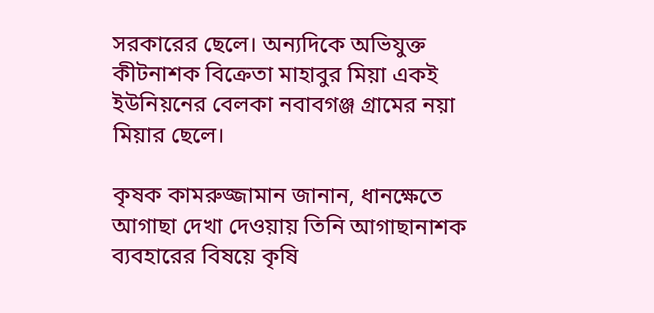সরকারের ছেলে। অন্যদিকে অভিযুক্ত কীটনাশক বিক্রেতা মাহাবুর মিয়া একই ইউনিয়নের বেলকা নবাবগঞ্জ গ্রামের নয়া মিয়ার ছেলে।

কৃষক কামরুজ্জামান জানান, ধানক্ষেতে আগাছা দেখা দেওয়ায় তিনি আগাছানাশক ব্যবহারের বিষয়ে কৃষি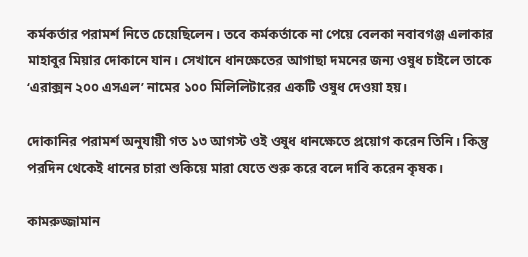কর্মকর্তার পরামর্শ নিতে চেয়েছিলেন। তবে কর্মকর্তাকে না পেয়ে বেলকা নবাবগঞ্জ এলাকার মাহাবুর মিয়ার দোকানে যান। সেখানে ধানক্ষেতের আগাছা দমনের জন্য ওষুধ চাইলে তাকে ‘এরাক্সন ২০০ এসএল’ নামের ১০০ মিলিলিটারের একটি ওষুধ দেওয়া হয়।

দোকানির পরামর্শ অনুযায়ী গত ১৩ আগস্ট ওই ওষুধ ধানক্ষেতে প্রয়োগ করেন তিনি। কিন্তু পরদিন থেকেই ধানের চারা শুকিয়ে মারা যেতে শুরু করে বলে দাবি করেন কৃষক।

কামরুজ্জামান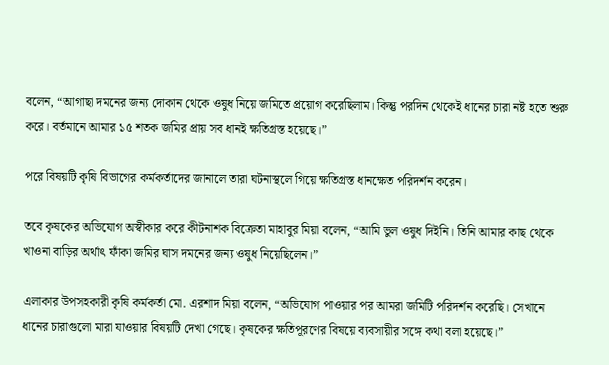বলেন, “আগাছা দমনের জন্য দোকান থেকে ওষুধ নিয়ে জমিতে প্রয়োগ করেছিলাম। কিন্তু পরদিন থেকেই ধানের চারা নষ্ট হতে শুরু করে। বর্তমানে আমার ১৫ শতক জমির প্রায় সব ধানই ক্ষতিগ্রস্ত হয়েছে।”

পরে বিষয়টি কৃষি বিভাগের কর্মকর্তাদের জানালে তারা ঘটনাস্থলে গিয়ে ক্ষতিগ্রস্ত ধানক্ষেত পরিদর্শন করেন।

তবে কৃষকের অভিযোগ অস্বীকার করে কীটনাশক বিক্রেতা মাহাবুর মিয়া বলেন, “আমি ভুল ওষুধ দিইনি। তিনি আমার কাছ থেকে খাওনা বাড়ির অর্থাৎ ফাঁকা জমির ঘাস দমনের জন্য ওষুধ নিয়েছিলেন।”

এলাকার উপসহকারী কৃষি কর্মকর্তা মো. এরশাদ মিয়া বলেন, “অভিযোগ পাওয়ার পর আমরা জমিটি পরিদর্শন করেছি। সেখানে ধানের চারাগুলো মারা যাওয়ার বিষয়টি দেখা গেছে। কৃষকের ক্ষতিপূরণের বিষয়ে ব্যবসায়ীর সঙ্গে কথা বলা হয়েছে।”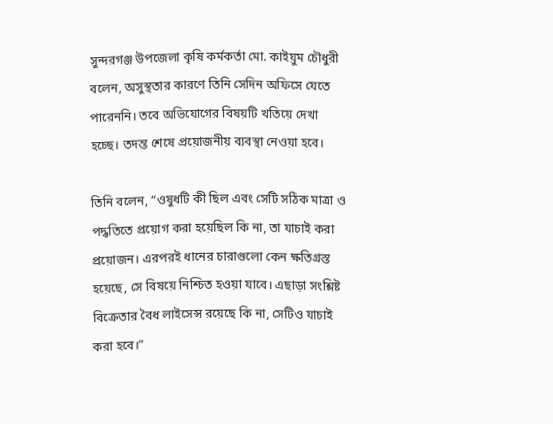সুন্দরগঞ্জ উপজেলা কৃষি কর্মকর্তা মো. কাইয়ুম চৌধুরী বলেন, অসুস্থতার কারণে তিনি সেদিন অফিসে যেতে পারেননি। তবে অভিযোগের বিষয়টি খতিয়ে দেখা হচ্ছে। তদন্ত শেষে প্রয়োজনীয় ব্যবস্থা নেওয়া হবে।

তিনি বলেন, “ওষুধটি কী ছিল এবং সেটি সঠিক মাত্রা ও পদ্ধতিতে প্রয়োগ করা হয়েছিল কি না, তা যাচাই করা প্রয়োজন। এরপরই ধানের চারাগুলো কেন ক্ষতিগ্রস্ত হয়েছে, সে বিষয়ে নিশ্চিত হওয়া যাবে। এছাড়া সংশ্লিষ্ট বিক্রেতার বৈধ লাইসেন্স রয়েছে কি না, সেটিও যাচাই করা হবে।”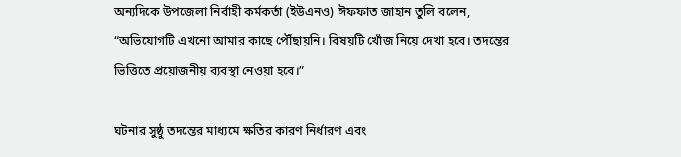অন্যদিকে উপজেলা নির্বাহী কর্মকর্তা (ইউএনও) ঈফফাত জাহান তুলি বলেন, “অভিযোগটি এখনো আমার কাছে পৌঁছায়নি। বিষয়টি খোঁজ নিয়ে দেখা হবে। তদন্তের ভিত্তিতে প্রয়োজনীয় ব্যবস্থা নেওয়া হবে।”

ঘটনার সুষ্ঠু তদন্তের মাধ্যমে ক্ষতির কারণ নির্ধারণ এবং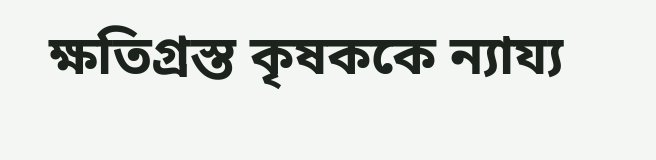ক্ষতিগ্রস্ত কৃষককে ন্যায্য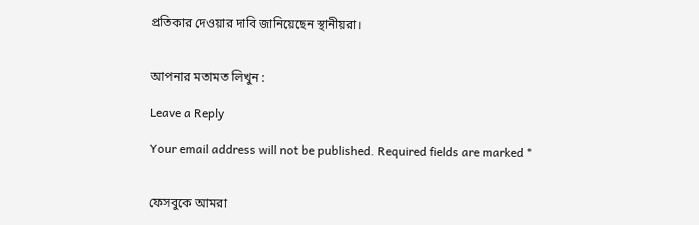প্রতিকার দেওয়ার দাবি জানিয়েছেন স্থানীয়রা।


আপনার মতামত লিখুন :

Leave a Reply

Your email address will not be published. Required fields are marked *


ফেসবুকে আমরা